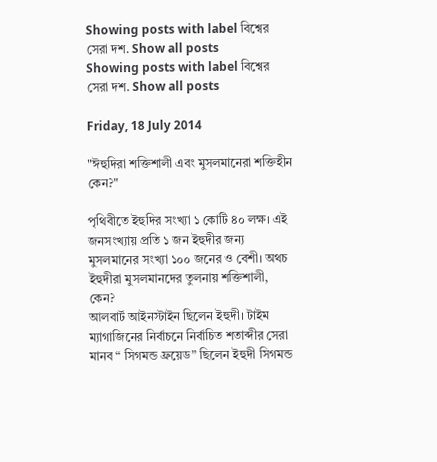Showing posts with label বিশ্বের সেরা দশ. Show all posts
Showing posts with label বিশ্বের সেরা দশ. Show all posts

Friday, 18 July 2014

"ঈহুদিরা শক্তিশালী এবং মুসলমানেরা শক্তিহীন কেন?"

পৃথিবীতে ইহুদির সংখ্যা ১ কোটি ৪০ লক্ষ। এই জনসংখ্যায় প্রতি ১ জন ইহুদীর জন্য মুসলমানের সংখ্যা ১০০ জনের ও বেশী। অথচ ইহুদীরা মুসলমানদের তুলনায় শক্তিশালী, কেন?
আলবার্ট আইনস্টাইন ছিলেন ইহুদী। টাইম ম্যাগাজিনের নির্বাচনে নির্বাচিত শতাব্দীর সেরা মানব “ সিগমন্ড ফ্রয়েড” ছিলেন ইহুদী সিগমন্ড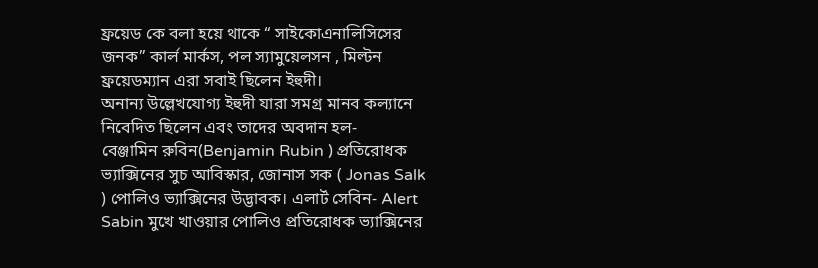ফ্রয়েড কে বলা হয়ে থাকে “ সাইকোএনালিসিসের জনক” কার্ল মার্কস, পল স্যামুয়েলসন , মিল্টন ফ্রয়েডম্যান এরা সবাই ছিলেন ইহুদী।
অনান্য উল্লেখযোগ্য ইহুদী যারা সমগ্র মানব কল্যানে নিবেদিত ছিলেন এবং তাদের অবদান হল-
বেঞ্জামিন রুবিন(Benjamin Rubin ) প্রতিরোধক ভ্যাক্সিনের সুচ আবিস্কার, জোনাস সক ( Jonas Salk ) পোলিও ভ্যাক্সিনের উদ্ভাবক। এলার্ট সেবিন- Alert Sabin মুখে খাওয়ার পোলিও প্রতিরোধক ভ্যাক্সিনের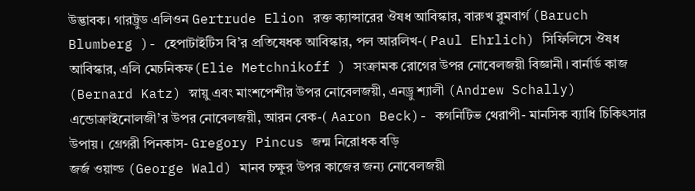উদ্ভাবক। গারট্রুড এলিওন Gertrude Elion রক্ত ক্যান্সারের ঔষধ আবিস্কার, বারুখ ব্লুমবার্গ (Baruch Blumberg )- হেপাটাইটিস বি’র প্রতিষেধক আবিস্কার, পল আরলিখ-( Paul Ehrlich) সিফিলিসে ঔষধ আবিস্কার, এলি মেচনিকফ(Elie Metchnikoff ) সংক্রামক রোগের উপর নোবেলজয়ী বিজ্ঞানী। বার্নার্ড কাজ (Bernard Katz) স্নায়ু এবং মাংশপেশীর উপর নোবেলজয়ী, এনড্রু শ্যালী (Andrew Schally) এন্ডোক্রাইনোলজী’র উপর নোবেলজয়ী, আরন বেক-( Aaron Beck)- কগনিটিভ থেরাপী- মানসিক ব্যাধি চিকিৎসার উপায়। গ্রেগরী পিনকাস- Gregory Pincus জন্ম নিরোধক বড়ি
জর্জ ওয়াল্ড (George Wald) মানব চক্ষুর উপর কাজের জন্য নোবেলজয়ী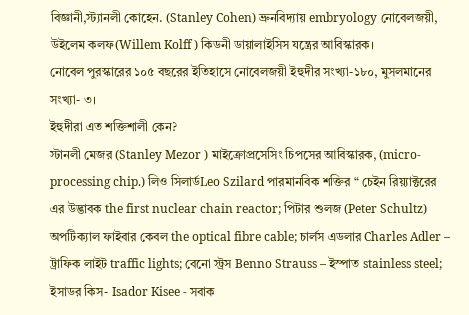বিজ্ঞানী,স্ট্যানলী কোহেন. (Stanley Cohen) ভ্রুনবিদ্যায় embryology নোবেলজয়ী, উইলেম কলফ(Willem Kolff ) কিডনী ডায়ালাইসিস যন্ত্রের আবিস্কারক।
নোবেল পুরস্কারের ১০৫ বছরের ইতিহাসে নোবেলজয়ী ইহুদীর সংখ্যা-১৮০, মুসলমানের সংখ্যা- ৩।
ইহুদীরা এত শক্তিশালী কেন?
স্টানলী মেজর (Stanley Mezor ) মাইক্রোপ্রসেসিং চিপসের আবিস্কারক, (micro-processing chip.) লিও সিলার্ডLeo Szilard পারমানবিক শক্তির “ চেইন রিয়্যাক্টরের এর উদ্ভাবক the first nuclear chain reactor; পিটার শুলজ (Peter Schultz) অপটিক্যাল ফাইবার কেবল the optical fibre cable; চার্লস এডলার Charles Adler – ট্রাফিক লাইট traffic lights; বেনো স্ট্রস Benno Strauss – ইস্পাত stainless steel; ইসাডর কিস- Isador Kisee - সবাক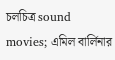চলচিত্র sound movies; এমিল বার্লিনার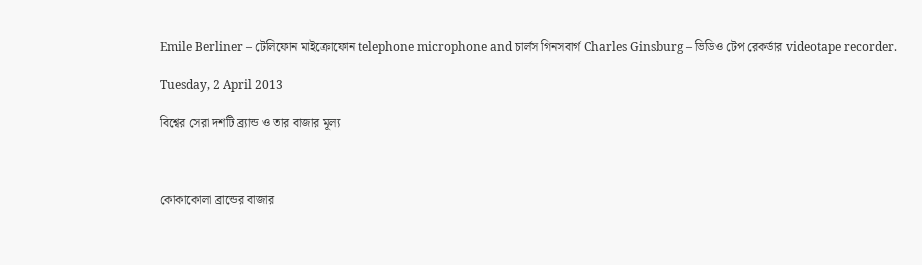Emile Berliner – টেলিফোন মাইক্রোফোন telephone microphone and চার্লস গিনসবার্গ Charles Ginsburg – ভিডিও টেপ রেকর্ডার videotape recorder.

Tuesday, 2 April 2013

বিশ্বের সেরা দশটি ব্র্যান্ড ও তার বাজার মূল্য



কোকাকোলা ব্রান্ডের বাজার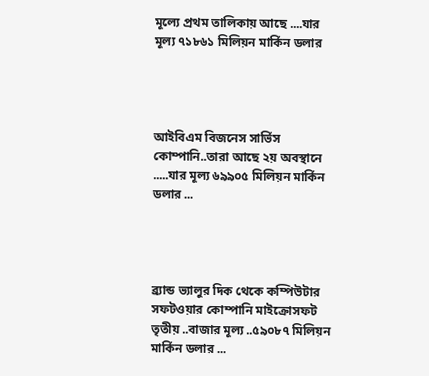মূল্যে প্রথম তালিকায় আছে ....যার মূল্য ৭১৮৬১ মিলিয়ন মার্কিন ডলার




আইবিএম বিজনেস সার্ভিস কোম্পানি..তারা আছে ২য় অবস্থানে .....যার মূল্য ৬৯৯০৫ মিলিয়ন মার্কিন ডলার ...




ব্র্যান্ড ভ্যালুর দিক থেকে কম্পিউটার সফটওয়ার কোম্পানি মাইক্রোসফট তৃতীয় ..বাজার মূল্য ..৫৯০৮৭ মিলিয়ন মার্কিন ডলার ...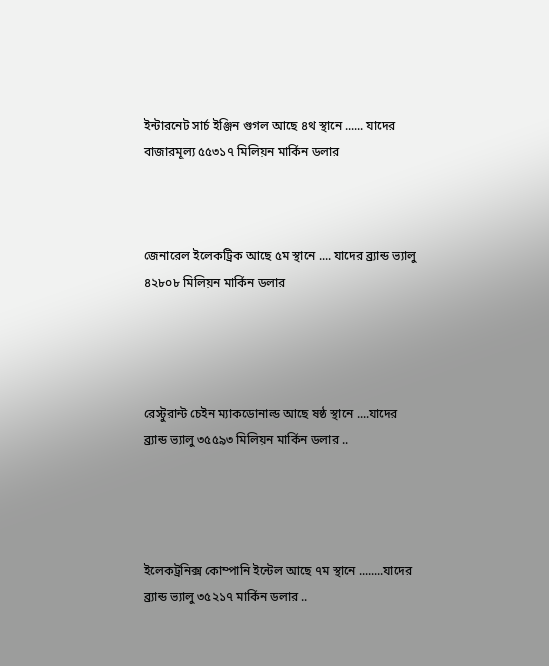ইন্টারনেট সার্চ ইঞ্জিন গুগল আছে ৪থ স্থানে ...... যাদের বাজারমূল্য ৫৫৩১৭ মিলিয়ন মার্কিন ডলার



জেনারেল ইলেকট্রিক আছে ৫ম স্থানে .... যাদের ব্র্যান্ড ভ্যালু ৪২৮০৮ মিলিয়ন মার্কিন ডলার




রেস্টুরান্ট চেইন ম্যাকডোনাল্ড আছে ষষ্ঠ স্থানে ....যাদের ব্র্যান্ড ভ্যালু ৩৫৫৯৩ মিলিয়ন মার্কিন ডলার ..




ইলেকট্রনিক্স কোম্পানি ইন্টেল আছে ৭ম স্থানে ........যাদের ব্র্যান্ড ভ্যালু ৩৫২১৭ মার্কিন ডলার ..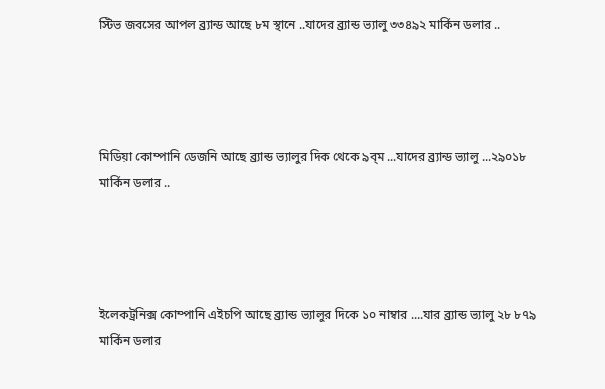স্টিভ জবসের আপল ব্র্যান্ড আছে ৮ম স্থানে ..যাদের ব্র্যান্ড ভ্যালু ৩৩৪৯২ মার্কিন ডলার ..




মিডিয়া কোম্পানি ডেজনি আছে ব্র্যান্ড ভ্যালুর দিক থেকে ৯ব্ম ...যাদের ব্র্যান্ড ভ্যালু ...২৯০১৮ মার্কিন ডলার ..




ইলেকট্রনিক্স কোম্পানি এইচপি আছে ব্র্যান্ড ভ্যালুর দিকে ১০ নাম্বার ....যার ব্র্যান্ড ভ্যালু ২৮ ৮৭৯ মার্কিন ডলার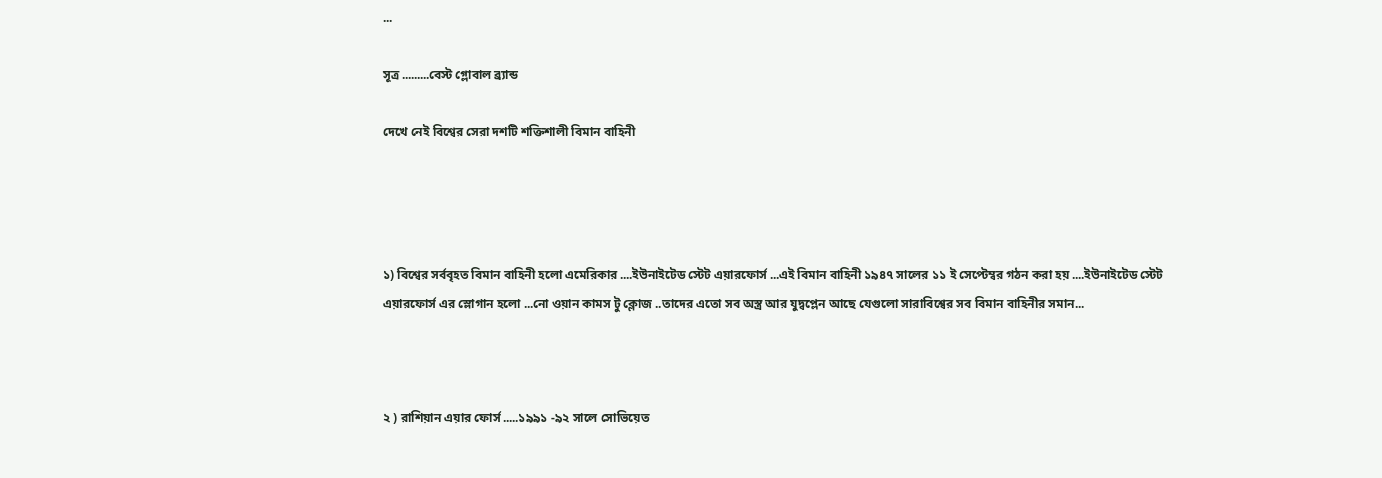...

সূত্র .........বেস্ট গ্লোবাল ব্র্যান্ড

দেখে নেই বিশ্বের সেরা দশটি শক্তিশালী বিমান বাহিনী




১) বিশ্বের সর্ববৃহত বিমান বাহিনী হলো এমেরিকার ....ইউনাইটেড স্টেট এয়ারফোর্স ...এই বিমান বাহিনী ১৯৪৭ সালের ১১ ই সেপ্টেম্বর গঠন করা হয় ....ইউনাইটেড স্টেট এয়ারফোর্স এর স্লোগান হলো ...নো ওয়ান কামস টু ক্লোজ ..তাদের এতো সব অস্ত্র আর যুদ্বপ্লেন আছে যেগুলো সারাবিশ্বের সব বিমান বাহিনীর সমান...



২ ) রাশিয়ান এয়ার ফোর্স .....১৯৯১ -৯২ সালে সোভিয়েত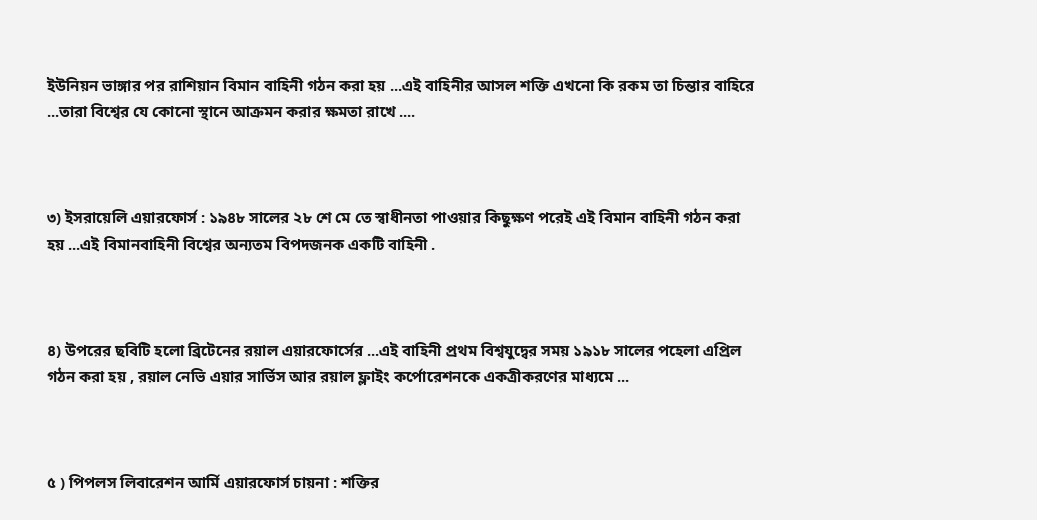ইউনিয়ন ভাঙ্গার পর রাশিয়ান বিমান বাহিনী গঠন করা হয় ...এই বাহিনীর আসল শক্তি এখনো কি রকম তা চিন্তার বাহিরে ...তারা বিশ্বের যে কোনো স্থানে আক্রমন করার ক্ষমতা রাখে ....



৩) ইসরায়েলি এয়ারফোর্স : ১৯৪৮ সালের ২৮ শে মে তে স্বাধীনতা পাওয়ার কিছুক্ষণ পরেই এই বিমান বাহিনী গঠন করা হয় ...এই বিমানবাহিনী বিশ্বের অন্যতম বিপদজনক একটি বাহিনী .



৪) উপরের ছবিটি হলো ব্রিটেনের রয়াল এয়ারফোর্সের ...এই বাহিনী প্রথম বিশ্বযুদ্বের সময় ১৯১৮ সালের পহেলা এপ্রিল গঠন করা হয় , রয়াল নেভি এয়ার সার্ভিস আর রয়াল ফ্লাইং কর্পোরেশনকে একত্রীকরণের মাধ্যমে ...



৫ ) পিপলস লিবারেশন আর্মি এয়ারফোর্স চায়না : শক্তির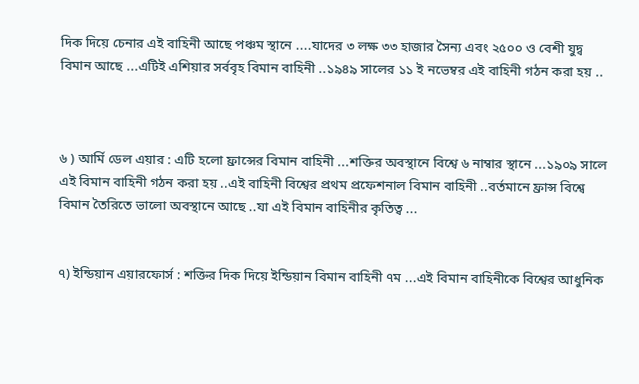দিক দিয়ে চেনার এই বাহিনী আছে পঞ্চম স্থানে ....যাদের ৩ লক্ষ ৩৩ হাজার সৈন্য এবং ২৫০০ ও বেশী যুদ্ব বিমান আছে ...এটিই এশিয়ার সর্ববৃহ বিমান বাহিনী ..১৯৪৯ সালের ১১ ই নভেম্বর এই বাহিনী গঠন করা হয় ..



৬ ) আর্মি ডেল এয়ার : এটি হলো ফ্রান্সের বিমান বাহিনী ...শক্তির অবস্থানে বিশ্বে ৬ নাম্বার স্থানে ...১৯০৯ সালে এই বিমান বাহিনী গঠন করা হয় ..এই বাহিনী বিশ্বের প্রথম প্রফেশনাল বিমান বাহিনী ..বর্তমানে ফ্রান্স বিশ্বে বিমান তৈরিতে ভালো অবস্থানে আছে ..যা এই বিমান বাহিনীর কৃতিত্ব ...


৭) ইন্ডিয়ান এয়ারফোর্স : শক্তির দিক দিয়ে ইন্ডিয়ান বিমান বাহিনী ৭ম ...এই বিমান বাহিনীকে বিশ্বের আধুনিক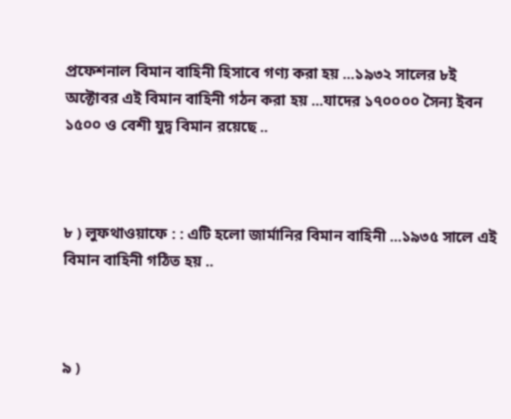প্রফেশনাল বিমান বাহিনী হিসাবে গণ্য করা হয় ...১৯৩২ সালের ৮ই অক্টোবর এই বিমান বাহিনী গঠন করা হয় ...যাদের ১৭০০০০ সৈন্য ইবন ১৫০০ ও বেশী যুদ্ব বিমান রয়েছে ..



৮ ) লুফথাওয়াফে : : এটি হলো জার্মানির বিমান বাহিনী ...১৯৩৫ সালে এই বিমান বাহিনী গঠিত হয় ..



৯ )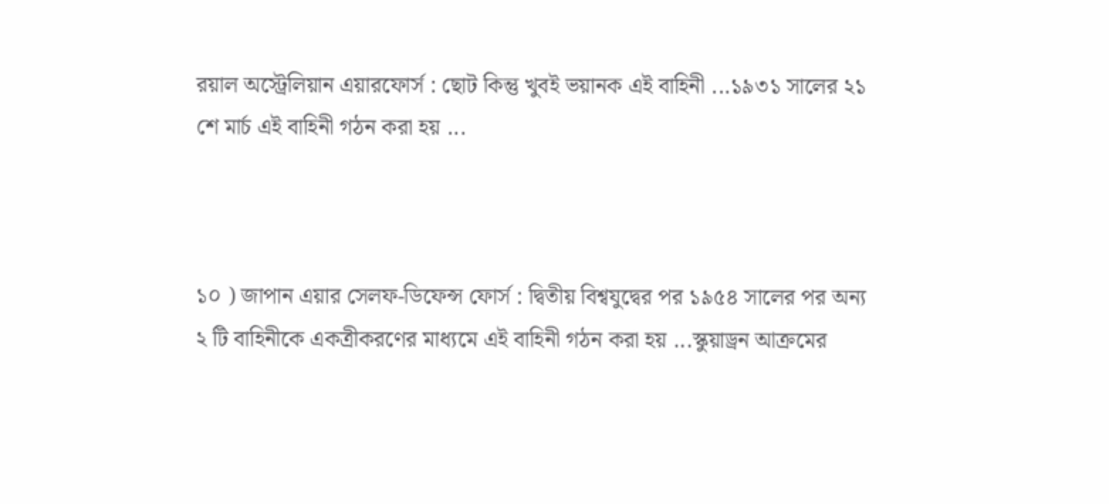রয়াল অস্ট্রেলিয়ান এয়ারফোর্স : ছোট কিন্তু খুবই ভয়ানক এই বাহিনী ...১৯৩১ সালের ২১ শে মার্চ এই বাহিনী গঠন করা হয় ...



১০ ) জাপান এয়ার সেলফ-ডিফেন্স ফোর্স : দ্বিতীয় বিশ্বযুদ্বের পর ১৯৫৪ সালের পর অন্য ২ টি বাহিনীকে একত্রীকরণের মাধ্যমে এই বাহিনী গঠন করা হয় ...স্কুয়াড্রন আক্রমের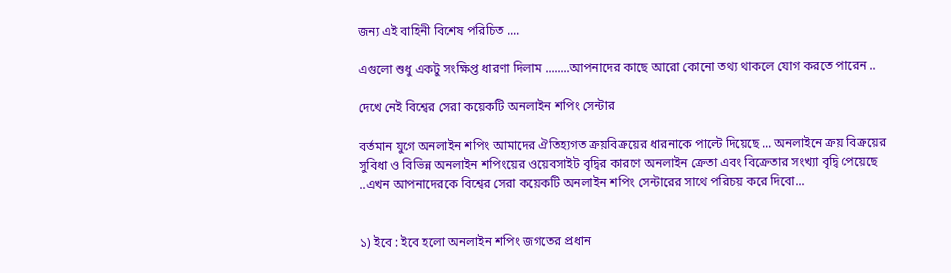জন্য এই বাহিনী বিশেষ পরিচিত ....

এগুলো শুধু একটু সংক্ষিপ্ত ধারণা দিলাম ........আপনাদের কাছে আরো কোনো তথ্য থাকলে যোগ করতে পারেন ..

দেখে নেই বিশ্বের সেরা কয়েকটি অনলাইন শপিং সেন্টার

বর্তমান যুগে অনলাইন শপিং আমাদের ঐতিহ্যগত ক্রয়বিক্রয়ের ধারনাকে পাল্টে দিয়েছে ... অনলাইনে ক্রয় বিক্রয়ের সুবিধা ও বিভিন্ন অনলাইন শপিংয়ের ওয়েবসাইট বৃদ্বির কারণে অনলাইন ক্রেতা এবং বিক্রেতার সংখ্যা বৃদ্বি পেয়েছে ..এখন আপনাদেরকে বিশ্বের সেরা কয়েকটি অনলাইন শপিং সেন্টারের সাথে পরিচয় করে দিবো...


১) ইবে : ইবে হলো অনলাইন শপিং জগতের প্রধান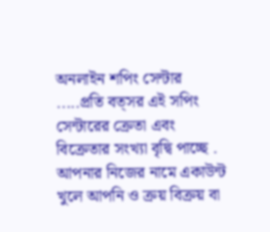অনলাইন শপিং সেন্টার .....প্রতি বত্সর এই সপিং সেন্টারের ক্রেতা এবং বিক্রেতার সংখ্যা বৃদ্বি পাচ্ছে . আপনার নিজের নামে একাউন্ট খুলে আপনি ও ক্রয় বিক্রয় বা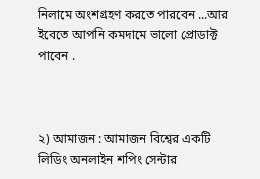নিলামে অংশগ্রহণ করতে পারবেন ...আর ইবেতে আপনি কমদামে ভালো প্রোডাক্ট পাবেন .



২) আমাজন : আমাজন বিশ্বের একটি লিডিং অনলাইন শপিং সেন্টার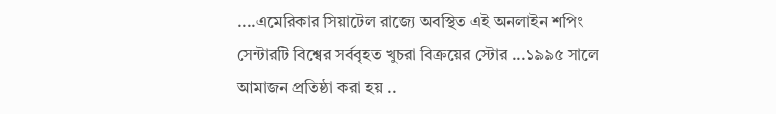....এমেরিকার সিয়াটেল রাজ্যে অবস্থিত এই অনলাইন শপিং সেন্টারটি বিশ্বের সর্ববৃহত খুচরা বিক্রয়ের স্টোর ...১৯৯৫ সালে আমাজন প্রতিষ্ঠা করা হয় ..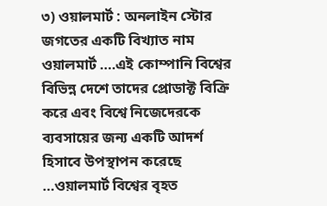৩) ওয়ালমার্ট : অনলাইন স্টোর জগতের একটি বিখ্যাত নাম ওয়ালমার্ট ....এই কোম্পানি বিশ্বের বিভিন্ন দেশে তাদের প্রোডাক্ট বিক্রি করে এবং বিশ্বে নিজেদেরকে ব্যবসায়ের জন্য একটি আদর্শ হিসাবে উপস্থাপন করেছে ...ওয়ালমার্ট বিশ্বের বৃহত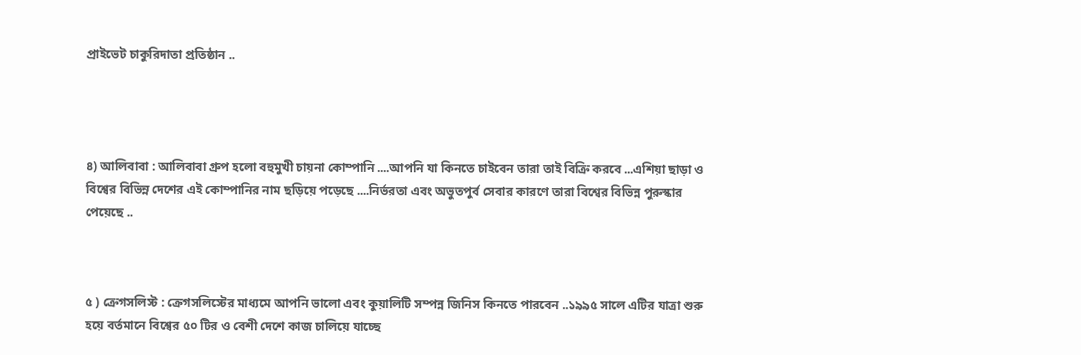প্রাইভেট চাকুরিদাতা প্রতিষ্ঠান ..




৪) আলিবাবা : আলিবাবা গ্রুপ হলো বহুমুখী চায়না কোম্পানি ....আপনি যা কিনতে চাইবেন তারা তাই বিক্রি করবে ...এশিয়া ছাড়া ও বিশ্বের বিভিন্ন দেশের এই কোম্পানির নাম ছড়িয়ে পড়েছে ....নির্ভরতা এবং অভুতপুর্ব সেবার কারণে তারা বিশ্বের বিভিন্ন পুরুস্কার পেয়েছে ..



৫ ) ক্রেগসলিস্ট : ক্রেগসলিস্টের মাধ্যমে আপনি ভালো এবং কুয়ালিটি সম্পন্ন জিনিস কিনতে পারবেন ..১৯৯৫ সালে এটির যাত্রা শুরু হয়ে বর্তমানে বিশ্বের ৫০ টির ও বেশী দেশে কাজ চালিয়ে যাচ্ছে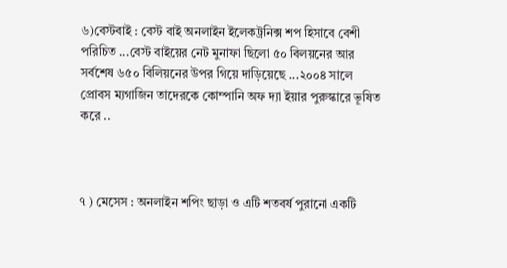৬)বেস্টবাই : বেস্ট বাই অনলাইন ইলেকট্রনিক্স শপ হিসাবে বেশী পরিচিত ...বেস্ট বাইয়ের নেট মুনাফা ছিলো ৫০ বিলয়নের আর সর্বশেষ ৬৫০ বিলিয়নের উপর গিয়ে দাড়িয়েছে ...২০০৪ সালে প্রোবস ম্যগাজিন তাদেরকে কোম্পানি অফ দ্যা ইয়ার পুরুস্কারে ভূষিত করে ..



৭ ) মেসেস : অনলাইন শপিং ছাড়া ও এটি শতবর্ষ পুরানো একটি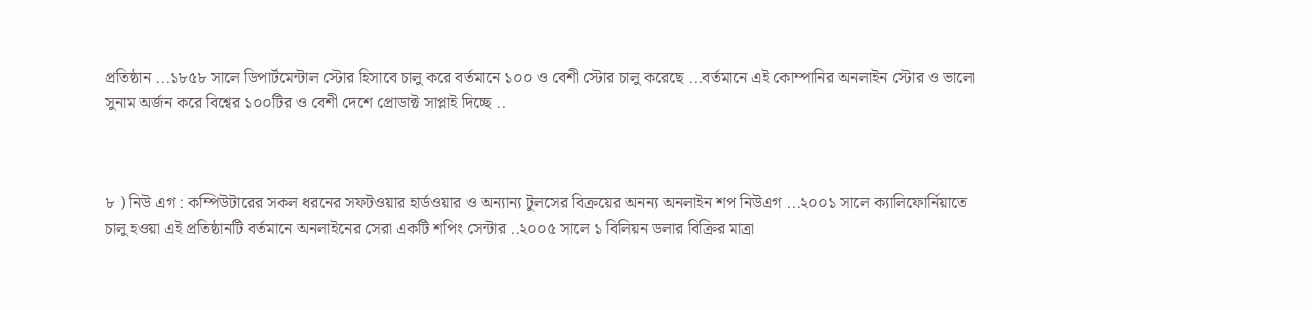প্রতিষ্ঠান ...১৮৫৮ সালে ডিপার্টমেন্টাল স্টোর হিসাবে চালু করে বর্তমানে ১০০ ও বেশী স্টোর চালু করেছে ...বর্তমানে এই কোম্পানির অনলাইন স্টোর ও ভালো সুনাম অর্জন করে বিশ্বের ১০০টির ও বেশী দেশে প্রোডাক্ট সাপ্লাই দিচ্ছে ..



৮ ) নিউ এগ : কম্পিউটারের সকল ধরনের সফটওয়ার হার্ডওয়ার ও অন্যান্য টুলসের বিক্রয়ের অনন্য অনলাইন শপ নিউএগ ...২০০১ সালে ক্যালিফোর্নিয়াতে চালু হওয়া এই প্রতিষ্ঠানটি বর্তমানে অনলাইনের সেরা একটি শপিং সেন্টার ..২০০৫ সালে ১ বিলিয়ন ডলার বিক্রির মাত্রা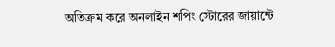অতিক্রম করে অনলাইন শপিং স্টোরের জায়ান্টে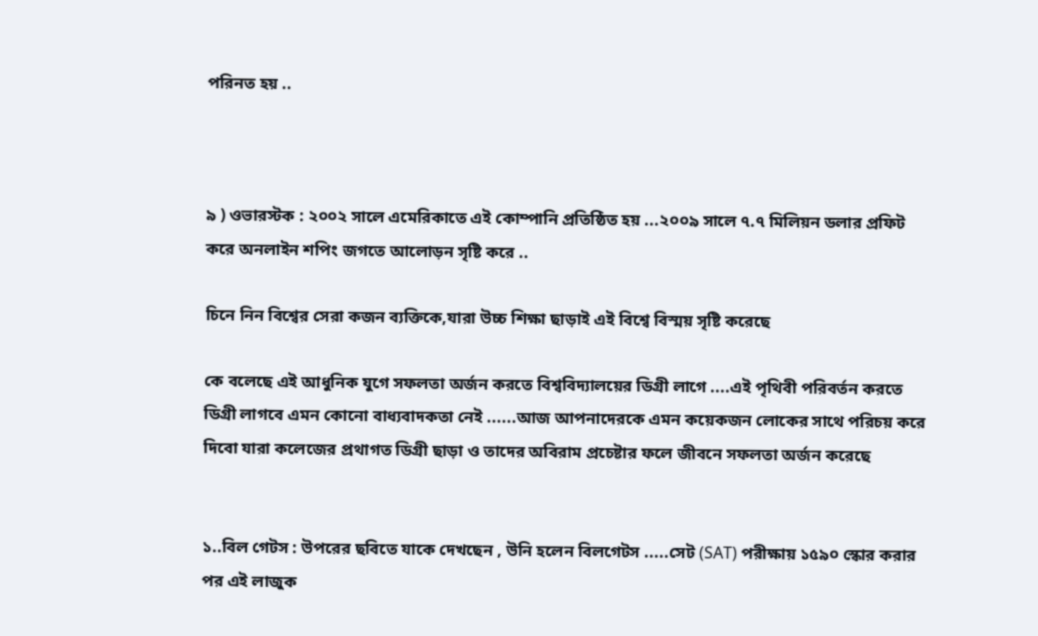পরিনত হয় ..



৯ ) ওভারস্টক : ২০০২ সালে এমেরিকাতে এই কোম্পানি প্রতিষ্ঠিত হয় ...২০০৯ সালে ৭.৭ মিলিয়ন ডলার প্রফিট করে অনলাইন শপিং জগতে আলোড়ন সৃষ্টি করে ..

চিনে নিন বিশ্বের সেরা কজন ব্যক্তিকে,যারা উচ্চ শিক্ষা ছাড়াই এই বিশ্বে বিস্ময় সৃষ্টি করেছে

কে বলেছে এই আধুনিক যুগে সফলতা অর্জন করতে বিশ্ববিদ্যালয়ের ডিগ্রী লাগে ....এই পৃথিবী পরিবর্তন করতে ডিগ্রী লাগবে এমন কোনো বাধ্যবাদকতা নেই ......আজ আপনাদেরকে এমন কয়েকজন লোকের সাথে পরিচয় করে দিবো যারা কলেজের প্রথাগত ডিগ্রী ছাড়া ও তাদের অবিরাম প্রচেষ্টার ফলে জীবনে সফলতা অর্জন করেছে


১..বিল গেটস : উপরের ছবিতে যাকে দেখছেন , উনি হলেন বিলগেটস .....সেট (SAT) পরীক্ষায় ১৫৯০ স্কোর করার পর এই লাজুক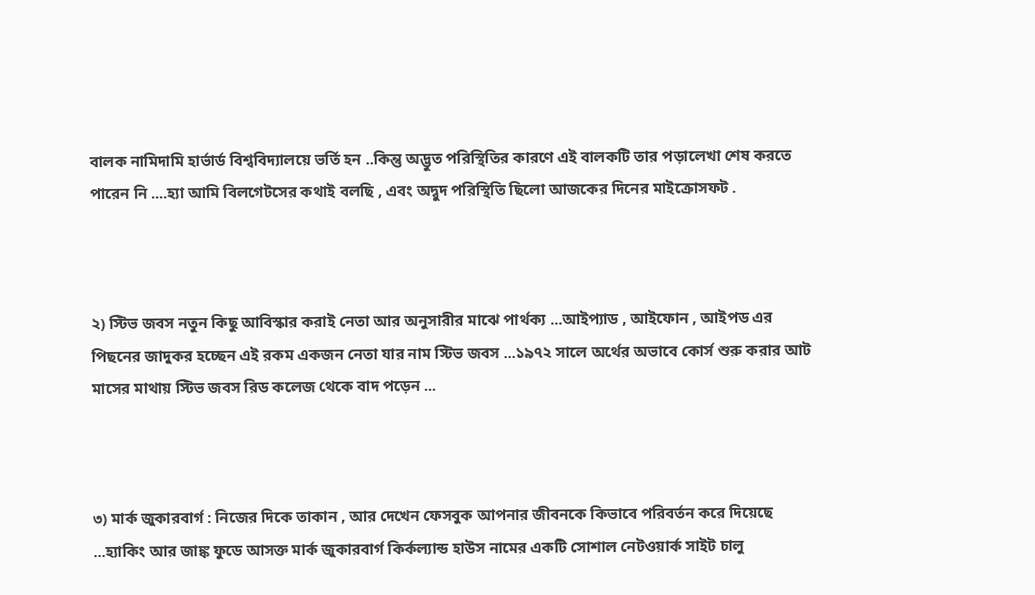বালক নামিদামি হার্ভার্ড বিশ্ববিদ্যালয়ে ভর্তি হন ..কিন্তু অদ্ভুত পরিস্থিতির কারণে এই বালকটি তার পড়ালেখা শেষ করতে পারেন নি ....হ্যা আমি বিলগেটসের কথাই বলছি , এবং অদ্বুদ পরিস্থিতি ছিলো আজকের দিনের মাইক্রোসফট .



২) স্টিভ জবস নতুন কিছু আবিস্কার করাই নেতা আর অনুসারীর মাঝে পার্থক্য ...আইপ্যাড , আইফোন , আইপড এর পিছনের জাদুকর হচ্ছেন এই রকম একজন নেতা যার নাম স্টিভ জবস ...১৯৭২ সালে অর্থের অভাবে কোর্স শুরু করার আট মাসের মাথায় স্টিভ জবস রিড কলেজ থেকে বাদ পড়েন ...



৩) মার্ক জুকারবার্গ : নিজের দিকে তাকান , আর দেখেন ফেসবুক আপনার জীবনকে কিভাবে পরিবর্তন করে দিয়েছে ...হ্যাকিং আর জাঙ্ক ফুডে আসক্ত মার্ক জুকারবার্গ কির্কল্যান্ড হাউস নামের একটি সোশাল নেটওয়ার্ক সাইট চালু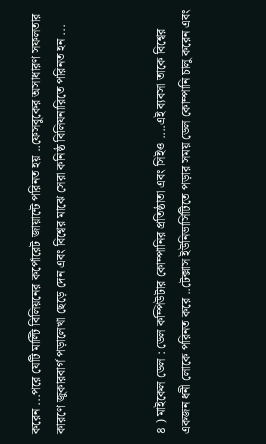করেন ...পরে যেটি মাল্টি বিলিয়নের কর্পোরেট জায়ান্টে পরিনত হয় ..ফেসবুকের অসাধারণ সফলতার কারণে জুকারবার্গ পড়ালেখা ছেড়ে দেন এবং বিশ্বের মাঝে সেরা কনিষ্ঠ বিলিযনারিতে পরিনত হন ...



৪ ) মাইকেল ডেল : ডেল কম্পিউটার কোম্পানির প্রতিষ্ঠাতা এবং সিইও ....এই ব্যবসা তাকে বিশ্বের একজন ধনী লোকে পরিনত করে ..টেক্সাস ইউনিভার্সিটিতে পড়ার সময় ডেল কোম্পানি চালু করেন এবং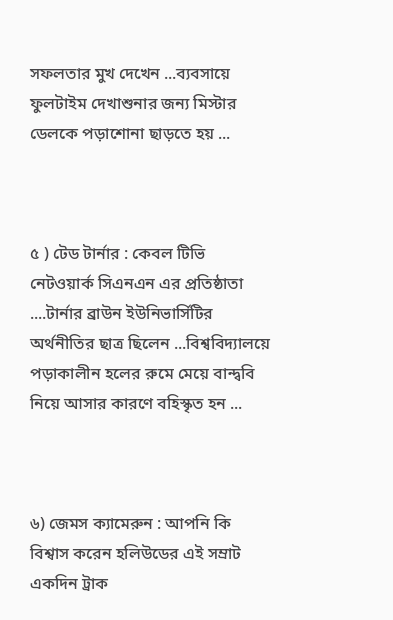সফলতার মুখ দেখেন ...ব্যবসায়ে ফুলটাইম দেখাশুনার জন্য মিস্টার ডেলকে পড়াশোনা ছাড়তে হয় ...



৫ ) টেড টার্নার : কেবল টিভি নেটওয়ার্ক সিএনএন এর প্রতিষ্ঠাতা ....টার্নার ব্রাউন ইউনিভার্সিটির অর্থনীতির ছাত্র ছিলেন ...বিশ্ববিদ্যালয়ে পড়াকালীন হলের রুমে মেয়ে বান্দ্ববি নিয়ে আসার কারণে বহিস্কৃত হন ...



৬) জেমস ক্যামেরুন : আপনি কি বিশ্বাস করেন হলিউডের এই সম্রাট একদিন ট্রাক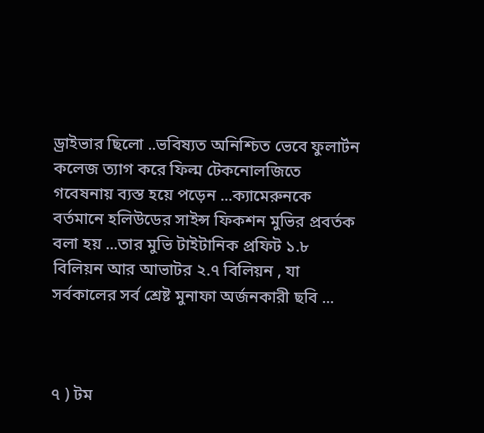ড্রাইভার ছিলো ..ভবিষ্যত অনিশ্চিত ভেবে ফুলার্টন কলেজ ত্যাগ করে ফিল্ম টেকনোলজিতে গবেষনায় ব্যস্ত হয়ে পড়েন ...ক্যামেরুনকে বর্তমানে হলিউডের সাইন্স ফিকশন মুভির প্রবর্তক বলা হয় ...তার মুভি টাইটানিক প্রফিট ১.৮ বিলিয়ন আর আভাটর ২.৭ বিলিয়ন , যা সর্বকালের সর্ব শ্রেষ্ট মুনাফা অর্জনকারী ছবি ...



৭ ) টম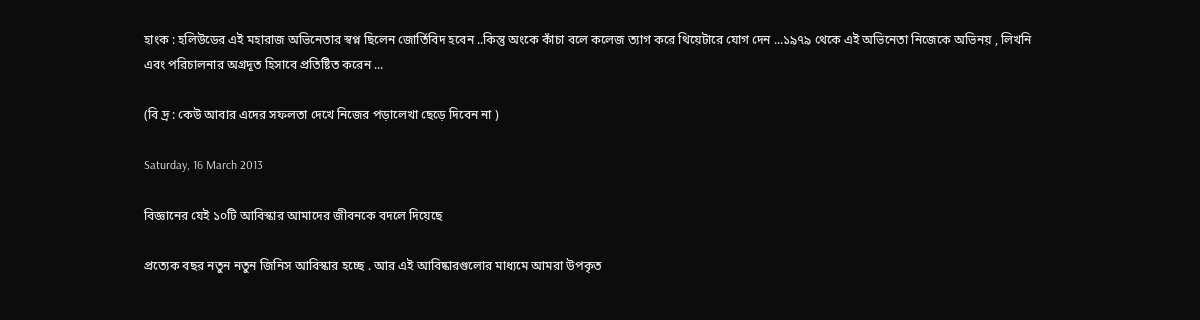হাংক : হলিউডের এই মহারাজ অভিনেতার স্বপ্ন ছিলেন জোর্তিবিদ হবেন ..কিন্তু অংকে কাঁচা বলে কলেজ ত্যাগ করে থিয়েটারে যোগ দেন ...১৯৭৯ থেকে এই অভিনেতা নিজেকে অভিনয় , লিখনি এবং পরিচালনার অগ্রদূত হিসাবে প্রতিষ্টিত করেন ...

(বি দ্র : কেউ আবার এদের সফলতা দেখে নিজের পড়ালেখা ছেড়ে দিবেন না )

Saturday, 16 March 2013

বিজ্ঞানের যেই ১০টি আবিস্কার আমাদের জীবনকে বদলে দিয়েছে

প্রত্যেক বছর নতুন নতুন জিনিস আবিস্কার হচ্ছে . আর এই আবিষ্কারগুলোর মাধ্যমে আমরা উপকৃত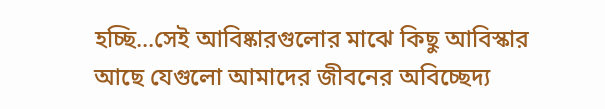হচ্ছি...সেই আবিষ্কারগুলোর মাঝে কিছু আবিস্কার আছে যেগুলো আমাদের জীবনের অবিচ্ছেদ্য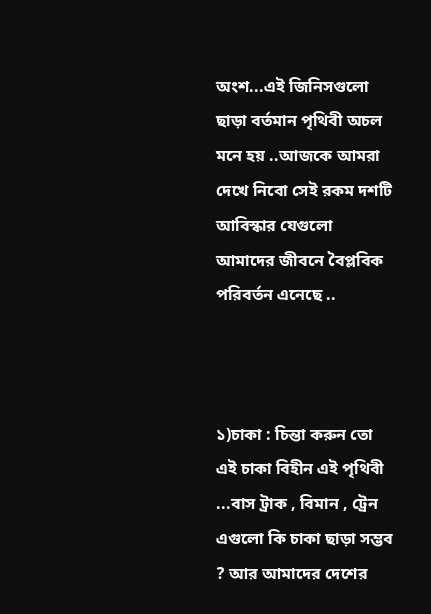অংশ...এই জিনিসগুলো ছাড়া বর্তমান পৃথিবী অচল মনে হয় ..আজকে আমরা দেখে নিবো সেই রকম দশটি আবিস্কার যেগুলো আমাদের জীবনে বৈপ্লবিক পরিবর্তন এনেছে ..



১)চাকা : চিন্তা করুন তো এই চাকা বিহীন এই পৃথিবী ...বাস ট্রাক , বিমান , ট্রেন এগুলো কি চাকা ছাড়া সম্ভব ? আর আমাদের দেশের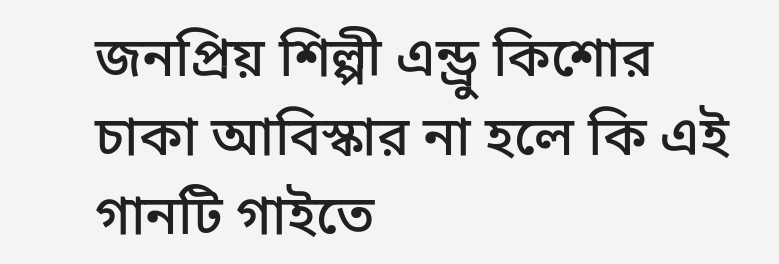জনপ্রিয় শিল্পী এন্ড্রু কিশোর চাকা আবিস্কার না হলে কি এই গানটি গাইতে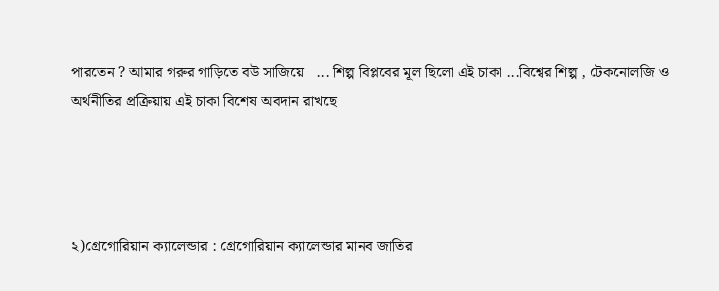পারতেন ? আমার গরুর গাড়িতে বউ সাজিয়ে   ... শিল্প বিপ্লবের মূল ছিলো এই চাকা ...বিশ্বের শিল্প , টেকনোলজি ও অর্থনীতির প্রক্রিয়ায় এই চাকা বিশেষ অবদান রাখছে




২)গ্রেগোরিয়ান ক্যালেন্ডার : গ্রেগোরিয়ান ক্যালেন্ডার মানব জাতির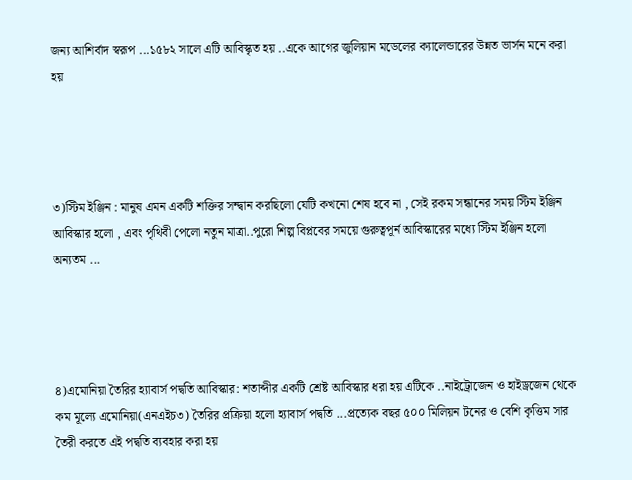জন্য আশির্বাদ স্বরূপ ...১৫৮২ সালে এটি আবিস্কৃত হয় ..একে আগের জুলিয়ান মডেলের ক্যালেন্ডারের উন্নত ভার্সন মনে করা হয়




৩)স্টিম ইঞ্জিন : মানুষ এমন একটি শক্তির সন্দ্বান করছিলো যেটি কখনো শেষ হবে না , সেই রকম সন্ধানের সময় স্টিম ইঞ্জিন আবিস্কার হলো , এবং পৃথিবী পেলো নতুন মাত্রা..পুরো শিল্প বিপ্লবের সময়ে গুরুত্বপূর্ন আবিস্কারের মধ্যে স্টিম ইঞ্জিন হলো অন্যতম ...




৪)এমোনিয়া তৈরির হ্যাবার্স পদ্বতি আবিস্কার: শতাব্দীর একটি শ্রেষ্ট আবিস্কার ধরা হয় এটিকে ..নাইট্রোজেন ও হাইড্রজেন থেকে কম মূল্যে এমোনিয়া(এনএইচ৩) তৈরির প্রক্রিয়া হলো হ্যাবার্স পদ্বতি ...প্রত্যেক বছর ৫০০ মিলিয়ন টনের ও বেশি কৃত্তিম সার তৈরী করতে এই পদ্বতি ব্যবহার করা হয়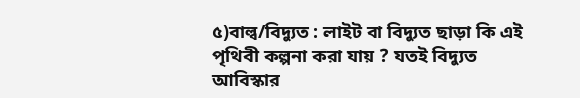৫)বাল্ব/বিদ্যুত : লাইট বা বিদ্যুত ছাড়া কি এই পৃথিবী কল্পনা করা যায় ? যতই বিদ্যুত আবিস্কার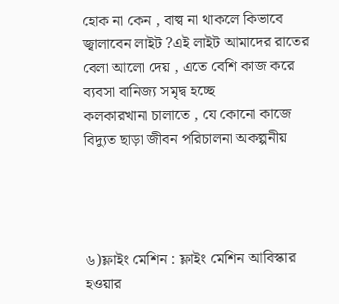হোক না কেন , বাল্ব না থাকলে কিভাবে জ্বালাবেন লাইট ?এই লাইট আমাদের রাতের বেলা আলো দেয় , এতে বেশি কাজ করে ব্যবসা বানিজ্য সমৃদ্ব হচ্ছে
কলকারখানা চালাতে , যে কোনো কাজে বিদ্যুত ছাড়া জীবন পরিচালনা অকল্পনীয়




৬)ফ্লাইং মেশিন : ফ্লাইং মেশিন আবিস্কার হওয়ার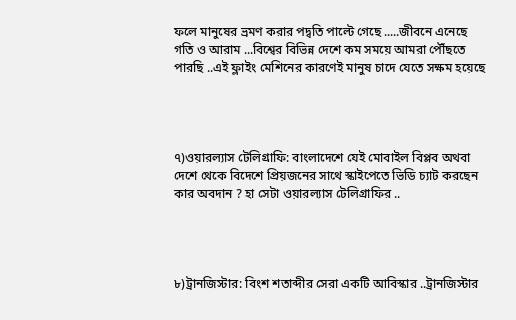ফলে মানুষের ভ্রমণ করার পদ্বতি পাল্টে গেছে .....জীবনে এনেছে গতি ও আরাম ...বিশ্বের বিভিন্ন দেশে কম সময়ে আমরা পৌঁছতে পারছি ..এই ফ্লাইং মেশিনের কারণেই মানুষ চাদে যেতে সক্ষম হয়েছে




৭)ওয়ারল্যাস টেলিগ্রাফি: বাংলাদেশে যেই মোবাইল বিপ্লব অথবা দেশে থেকে বিদেশে প্রিয়জনের সাথে স্কাইপেতে ভিডি চ্যাট করছেন কার অবদান ? হা সেটা ওয়ারল্যাস টেলিগ্রাফির ..




৮)ট্রানজিস্টার: বিংশ শতাব্দীর সেরা একটি আবিস্কার ..ট্রানজিস্টার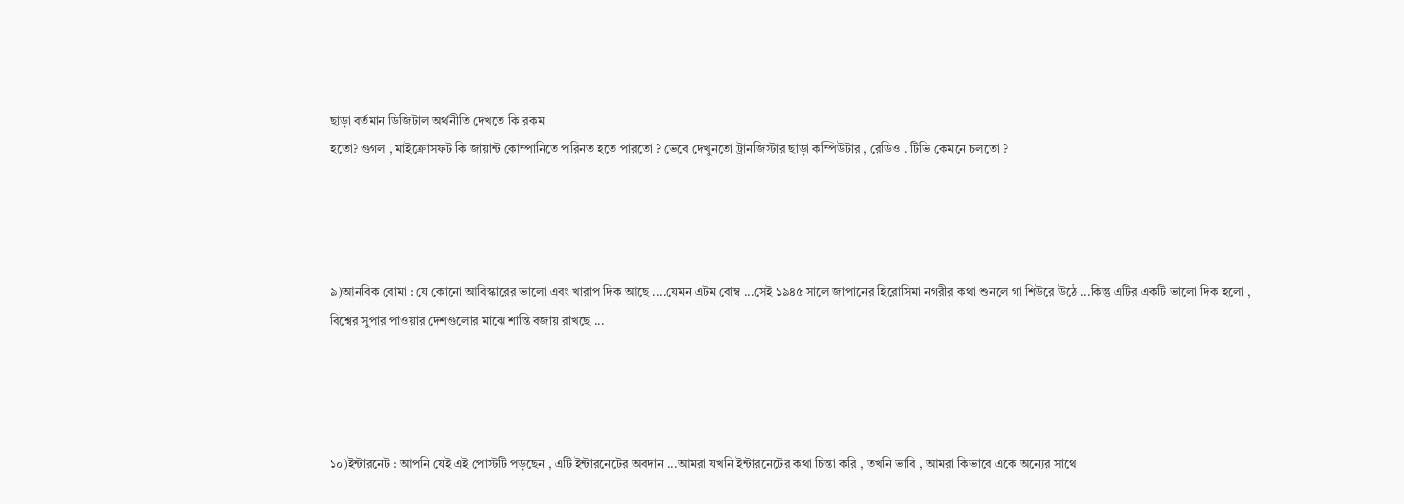ছাড়া বর্তমান ডিজিটাল অর্থনীতি দেখতে কি রকম
হতো? গুগল , মাইক্রোসফট কি জায়ান্ট কোম্পানিতে পরিনত হতে পারতো ? ভেবে দেখুনতো ট্রানজিস্টার ছাড়া কম্পিউটার , রেডিও . টিভি কেমনে চলতো ?




৯)আনবিক বোমা : যে কোনো আবিস্কারের ভালো এবং খারাপ দিক আছে ....যেমন এটম বোম্ব ...সেই ১৯৪৫ সালে জাপানের হিরোসিমা নগরীর কথা শুনলে গা শিউরে উঠে ...কিন্তু এটির একটি ভালো দিক হলো , বিশ্বের সুপার পাওয়ার দেশগুলোর মাঝে শান্তি বজায় রাখছে ...




১০)ইন্টারনেট : আপনি যেই এই পোস্টটি পড়ছেন , এটি ইন্টারনেটের অবদান ...আমরা যখনি ইন্টারনেটের কথা চিন্তা করি , তখনি ভাবি , আমরা কিভাবে একে অন্যের সাথে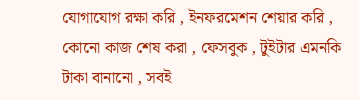যোগাযোগ রক্ষা করি , ইনফরমেশন শেয়ার করি , কোনো কাজ শেষ করা , ফেসবুক , টুইটার এমনকি টাকা বানানো , সবই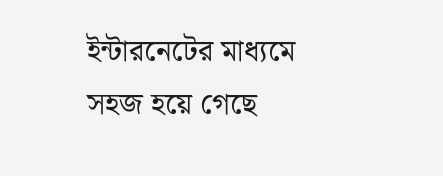ইন্টারনেটের মাধ্যমে সহজ হয়ে গেছে